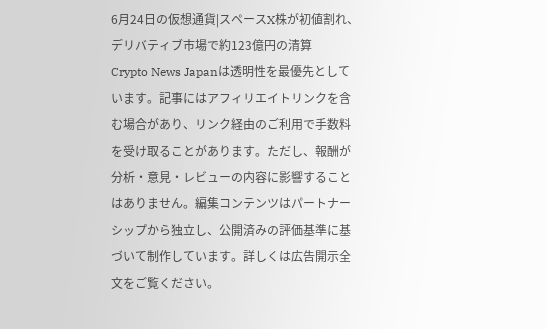6月24日の仮想通貨|スペースX株が初値割れ、デリバティブ市場で約123億円の清算
Crypto News Japanは透明性を最優先としています。記事にはアフィリエイトリンクを含む場合があり、リンク経由のご利用で手数料を受け取ることがあります。ただし、報酬が分析・意見・レビューの内容に影響することはありません。編集コンテンツはパートナーシップから独立し、公開済みの評価基準に基づいて制作しています。詳しくは広告開示全文をご覧ください。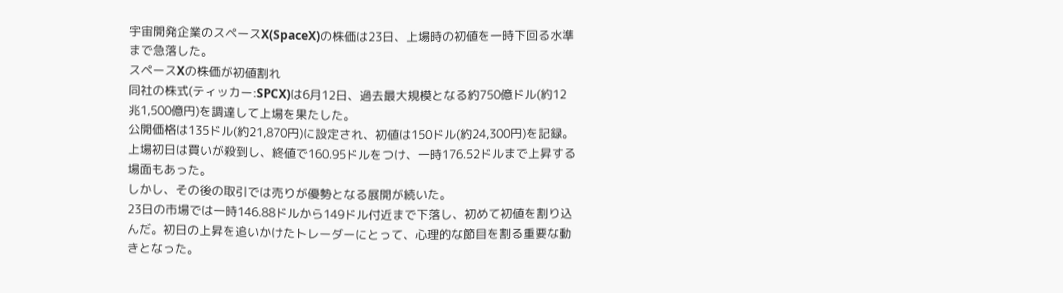宇宙開発企業のスペースX(SpaceX)の株価は23日、上場時の初値を一時下回る水準まで急落した。
スペースXの株価が初値割れ
同社の株式(ティッカー:SPCX)は6月12日、過去最大規模となる約750億ドル(約12兆1,500億円)を調達して上場を果たした。
公開価格は135ドル(約21,870円)に設定され、初値は150ドル(約24,300円)を記録。上場初日は買いが殺到し、終値で160.95ドルをつけ、一時176.52ドルまで上昇する場面もあった。
しかし、その後の取引では売りが優勢となる展開が続いた。
23日の市場では一時146.88ドルから149ドル付近まで下落し、初めて初値を割り込んだ。初日の上昇を追いかけたトレーダーにとって、心理的な節目を割る重要な動きとなった。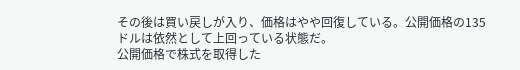その後は買い戻しが入り、価格はやや回復している。公開価格の135ドルは依然として上回っている状態だ。
公開価格で株式を取得した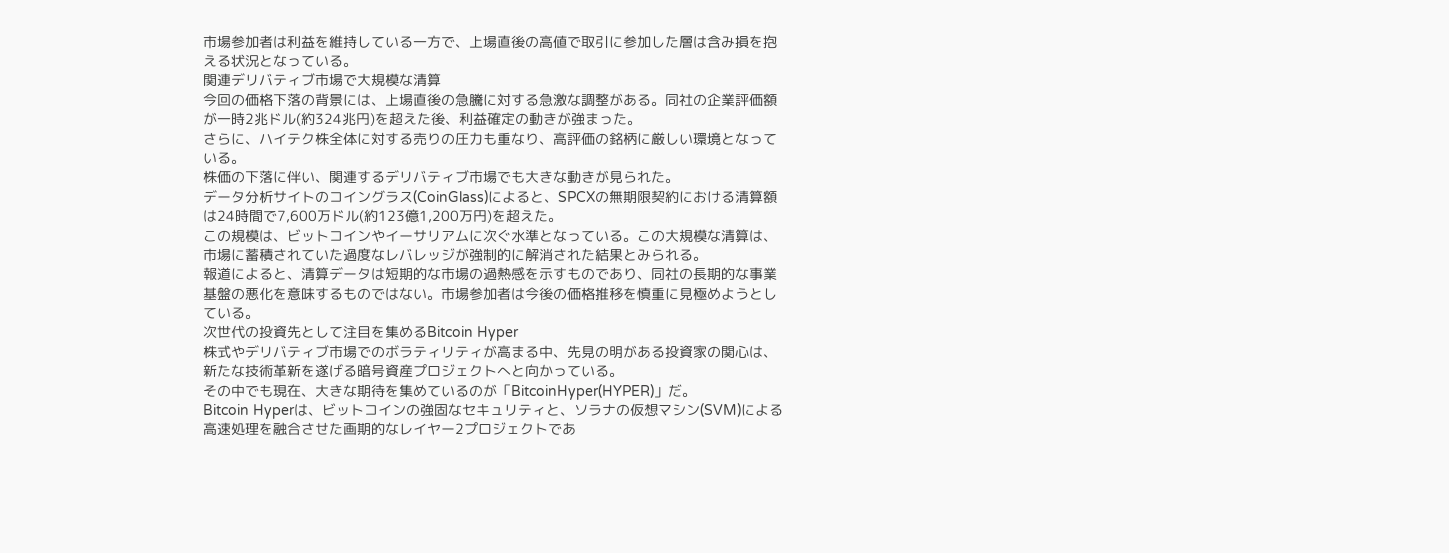市場参加者は利益を維持している一方で、上場直後の高値で取引に参加した層は含み損を抱える状況となっている。
関連デリバティブ市場で大規模な清算
今回の価格下落の背景には、上場直後の急騰に対する急激な調整がある。同社の企業評価額が一時2兆ドル(約324兆円)を超えた後、利益確定の動きが強まった。
さらに、ハイテク株全体に対する売りの圧力も重なり、高評価の銘柄に厳しい環境となっている。
株価の下落に伴い、関連するデリバティブ市場でも大きな動きが見られた。
データ分析サイトのコイングラス(CoinGlass)によると、SPCXの無期限契約における清算額は24時間で7,600万ドル(約123億1,200万円)を超えた。
この規模は、ビットコインやイーサリアムに次ぐ水準となっている。この大規模な清算は、市場に蓄積されていた過度なレバレッジが強制的に解消された結果とみられる。
報道によると、清算データは短期的な市場の過熱感を示すものであり、同社の長期的な事業基盤の悪化を意味するものではない。市場参加者は今後の価格推移を慎重に見極めようとしている。
次世代の投資先として注目を集めるBitcoin Hyper
株式やデリバティブ市場でのボラティリティが高まる中、先見の明がある投資家の関心は、新たな技術革新を遂げる暗号資産プロジェクトへと向かっている。
その中でも現在、大きな期待を集めているのが「BitcoinHyper(HYPER)」だ。
Bitcoin Hyperは、ビットコインの強固なセキュリティと、ソラナの仮想マシン(SVM)による高速処理を融合させた画期的なレイヤー2プロジェクトであ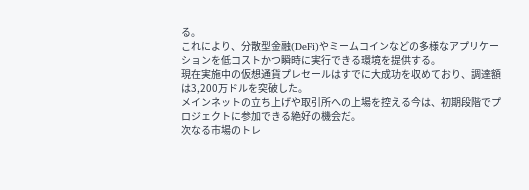る。
これにより、分散型金融(DeFi)やミームコインなどの多様なアプリケーションを低コストかつ瞬時に実行できる環境を提供する。
現在実施中の仮想通貨プレセールはすでに大成功を収めており、調達額は3,200万ドルを突破した。
メインネットの立ち上げや取引所への上場を控える今は、初期段階でプロジェクトに参加できる絶好の機会だ。
次なる市場のトレ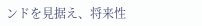ンドを見据え、将来性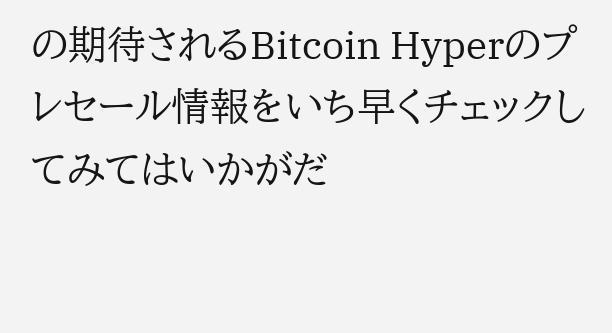の期待されるBitcoin Hyperのプレセール情報をいち早くチェックしてみてはいかがだ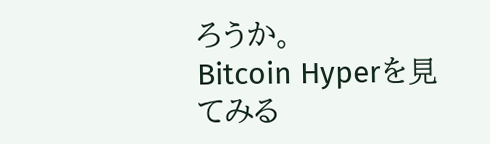ろうか。
Bitcoin Hyperを見てみる